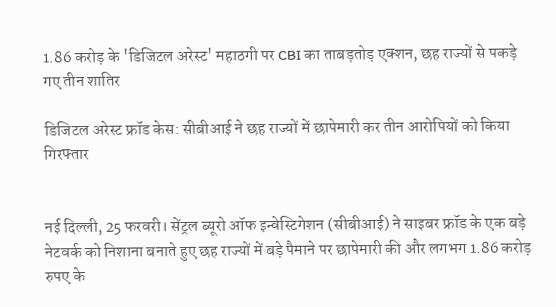1.86 करोड़ के 'डिजिटल अरेस्ट' महाठगी पर CBI का ताबड़तोड़ एक्शन, छह राज्यों से पकड़े गए तीन शातिर

डिजिटल अरेस्ट फ्रॉड केस: सीबीआई ने छह राज्यों में छापेमारी कर तीन आरोपियों को किया गिरफ्तार


नई दिल्ली, 25 फरवरी। सेंट्रल ब्यूरो ऑफ इन्वेस्टिगेशन (सीबीआई) ने साइबर फ्रॉड के एक बड़े नेटवर्क को निशाना बनाते हुए छह राज्यों में बड़े पैमाने पर छापेमारी की और लगभग 1.86 करोड़ रुपए के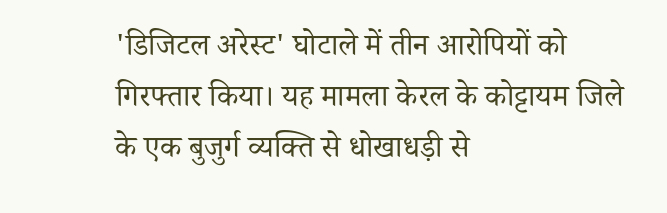'डिजिटल अरेस्ट' घोटाले में तीन आरोपियों को गिरफ्तार किया। यह मामला केरल के कोट्टायम जिले के एक बुजुर्ग व्यक्ति से धोखाधड़ी से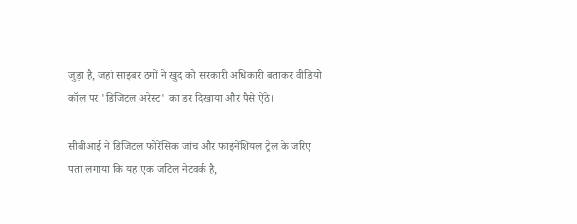जुड़ा है, जहां साइबर ठगों ने खुद को सरकारी अधिकारी बताकर वीडियो कॉल पर 'डिजिटल अरेस्ट' का डर दिखाया और पैसे ऐंठे।

सीबीआई ने डिजिटल फोरेंसिक जांच और फाइनेंशियल ट्रेल के जरिए पता लगाया कि यह एक जटिल नेटवर्क है,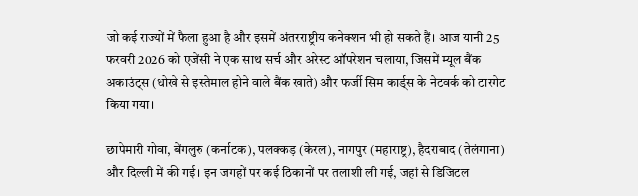जो कई राज्यों में फैला हुआ है और इसमें अंतरराष्ट्रीय कनेक्शन भी हो सकते हैं। आज यानी 25 फरवरी 2026 को एजेंसी ने एक साथ सर्च और अरेस्ट ऑपरेशन चलाया, जिसमें म्यूल बैंक अकाउंट्स (धोखे से इस्तेमाल होने वाले बैंक खाते) और फर्जी सिम कार्ड्स के नेटवर्क को टारगेट किया गया।

छापेमारी गोवा, बेंगलुरु (कर्नाटक), पलक्कड़ (केरल), नागपुर (महाराष्ट्र), हैदराबाद (तेलंगाना) और दिल्ली में की गई। इन जगहों पर कई ठिकानों पर तलाशी ली गई, जहां से डिजिटल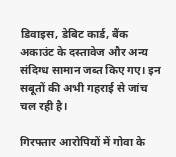डिवाइस, डेबिट कार्ड, बैंक अकाउंट के दस्तावेज और अन्य संदिग्ध सामान जब्त किए गए। इन सबूतों की अभी गहराई से जांच चल रही है।

गिरफ्तार आरोपियों में गोवा के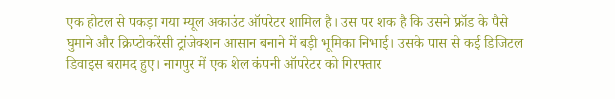एक होटल से पकड़ा गया म्यूल अकाउंट ऑपरेटर शामिल है। उस पर शक है कि उसने फ्रॉड के पैसे घुमाने और क्रिप्टोकरेंसी ट्रांजेक्शन आसान बनाने में बड़ी भूमिका निभाई। उसके पास से कई डिजिटल डिवाइस बरामद हुए। नागपुर में एक शेल कंपनी ऑपरेटर को गिरफ्तार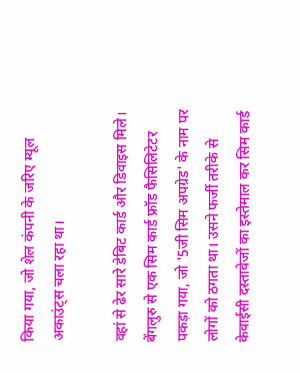किया गया, जो शेल कंपनी के जरिए म्यूल अकाउंट्स चला रहा था।

वहां से ढेर सारे डेबिट कार्ड और डिवाइस मिले। बेंगलुरु से एक सिम कार्ड फ्रॉड फैसिलिटेटर पकड़ा गया, जो '5जी सिम अपग्रेड' के नाम पर लोगों को ठगता था। उसने फर्जी तरीके से केवाईसी दस्तावेजों का इस्तेमाल कर सिम कार्ड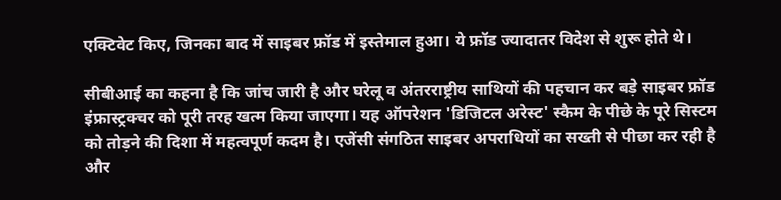एक्टिवेट किए, जिनका बाद में साइबर फ्रॉड में इस्तेमाल हुआ। ये फ्रॉड ज्यादातर विदेश से शुरू होते थे।

सीबीआई का कहना है कि जांच जारी है और घरेलू व अंतरराष्ट्रीय साथियों की पहचान कर बड़े साइबर फ्रॉड इंफ्रास्ट्रक्चर को पूरी तरह खत्म किया जाएगा। यह ऑपरेशन 'डिजिटल अरेस्ट' स्कैम के पीछे के पूरे सिस्टम को तोड़ने की दिशा में महत्वपूर्ण कदम है। एजेंसी संगठित साइबर अपराधियों का सख्ती से पीछा कर रही है और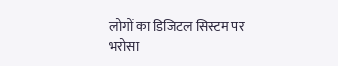लोगों का डिजिटल सिस्टम पर भरोसा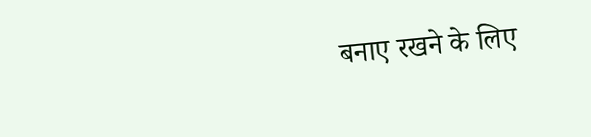बनाए रखने के लिए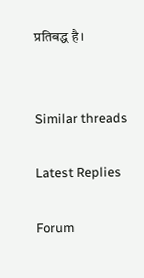प्रतिबद्ध है।


Similar threads

Latest Replies

Forum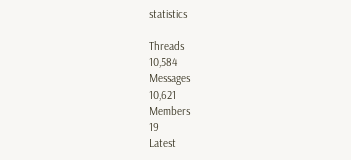statistics

Threads
10,584
Messages
10,621
Members
19
Latest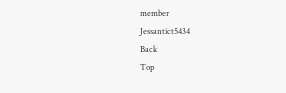member
Jessantict5434
Back
Top